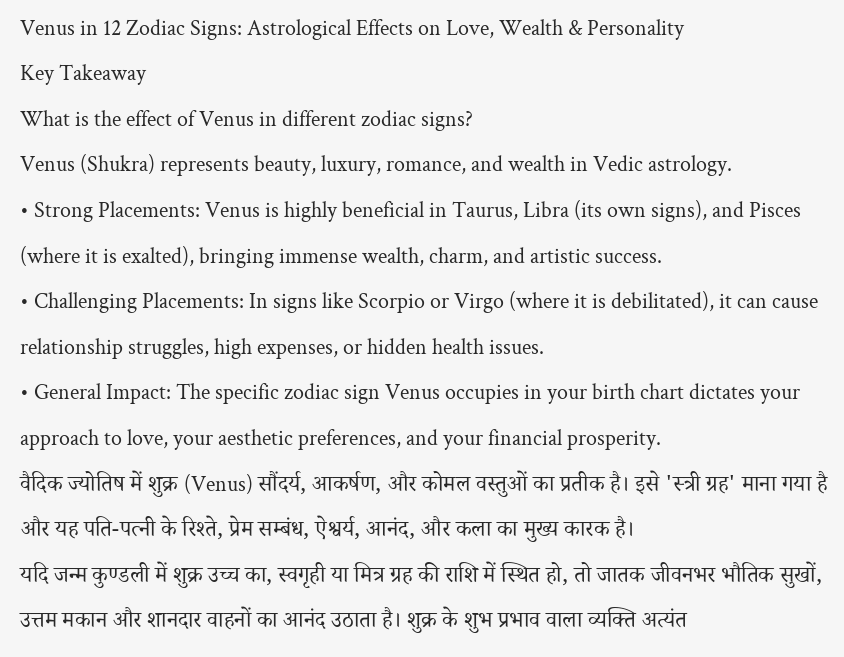Venus in 12 Zodiac Signs: Astrological Effects on Love, Wealth & Personality
Key Takeaway
What is the effect of Venus in different zodiac signs?
Venus (Shukra) represents beauty, luxury, romance, and wealth in Vedic astrology.
• Strong Placements: Venus is highly beneficial in Taurus, Libra (its own signs), and Pisces (where it is exalted), bringing immense wealth, charm, and artistic success.
• Challenging Placements: In signs like Scorpio or Virgo (where it is debilitated), it can cause relationship struggles, high expenses, or hidden health issues.
• General Impact: The specific zodiac sign Venus occupies in your birth chart dictates your approach to love, your aesthetic preferences, and your financial prosperity.
वैदिक ज्योतिष में शुक्र (Venus) सौंदर्य, आकर्षण, और कोमल वस्तुओं का प्रतीक है। इसे 'स्त्री ग्रह' माना गया है और यह पति-पत्नी के रिश्ते, प्रेम सम्बंध, ऐश्वर्य, आनंद, और कला का मुख्य कारक है।
यदि जन्म कुण्डली में शुक्र उच्च का, स्वगृही या मित्र ग्रह की राशि में स्थित हो, तो जातक जीवनभर भौतिक सुखों, उत्तम मकान और शानदार वाहनों का आनंद उठाता है। शुक्र के शुभ प्रभाव वाला व्यक्ति अत्यंत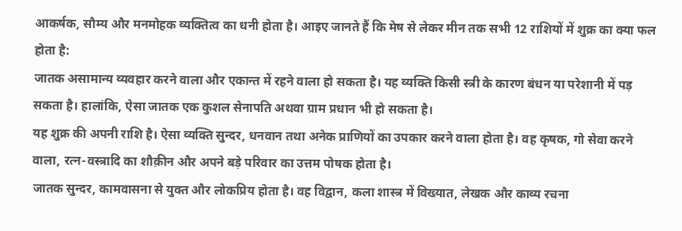आकर्षक, सौम्य और मनमोहक व्यक्तित्व का धनी होता है। आइए जानते हैं कि मेष से लेकर मीन तक सभी 12 राशियों में शुक्र का क्या फल होता है:
जातक असामान्य व्यवहार करने वाला और एकान्त में रहने वाला हो सकता है। यह व्यक्ति किसी स्त्री के कारण बंधन या परेशानी में पड़ सकता है। हालांकि, ऐसा जातक एक कुशल सेनापति अथवा ग्राम प्रधान भी हो सकता है।
यह शुक्र की अपनी राशि है। ऐसा व्यक्ति सुन्दर, धनवान तथा अनेक प्राणियों का उपकार करने वाला होता है। वह कृषक, गो सेवा करने वाला, रत्न-वस्त्रादि का शौक़ीन और अपने बड़े परिवार का उत्तम पोषक होता है।
जातक सुन्दर, कामवासना से युक्त और लोकप्रिय होता है। वह विद्वान, कला शास्त्र में विख्यात, लेखक और काव्य रचना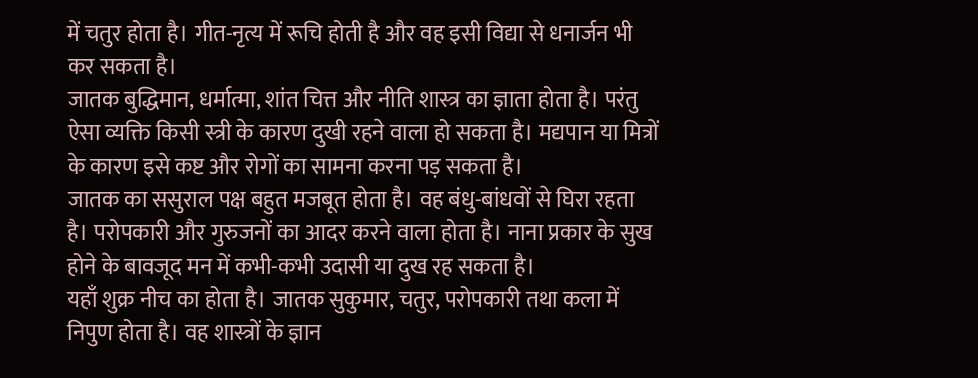में चतुर होता है। गीत-नृत्य में रूचि होती है और वह इसी विद्या से धनार्जन भी कर सकता है।
जातक बुद्धिमान, धर्मात्मा, शांत चित्त और नीति शास्त्र का ज्ञाता होता है। परंतु ऐसा व्यक्ति किसी स्त्री के कारण दुखी रहने वाला हो सकता है। मद्यपान या मित्रों के कारण इसे कष्ट और रोगों का सामना करना पड़ सकता है।
जातक का ससुराल पक्ष बहुत मजबूत होता है। वह बंधु-बांधवों से घिरा रहता है। परोपकारी और गुरुजनों का आदर करने वाला होता है। नाना प्रकार के सुख होने के बावजूद मन में कभी-कभी उदासी या दुख रह सकता है।
यहाँ शुक्र नीच का होता है। जातक सुकुमार, चतुर, परोपकारी तथा कला में निपुण होता है। वह शास्त्रों के ज्ञान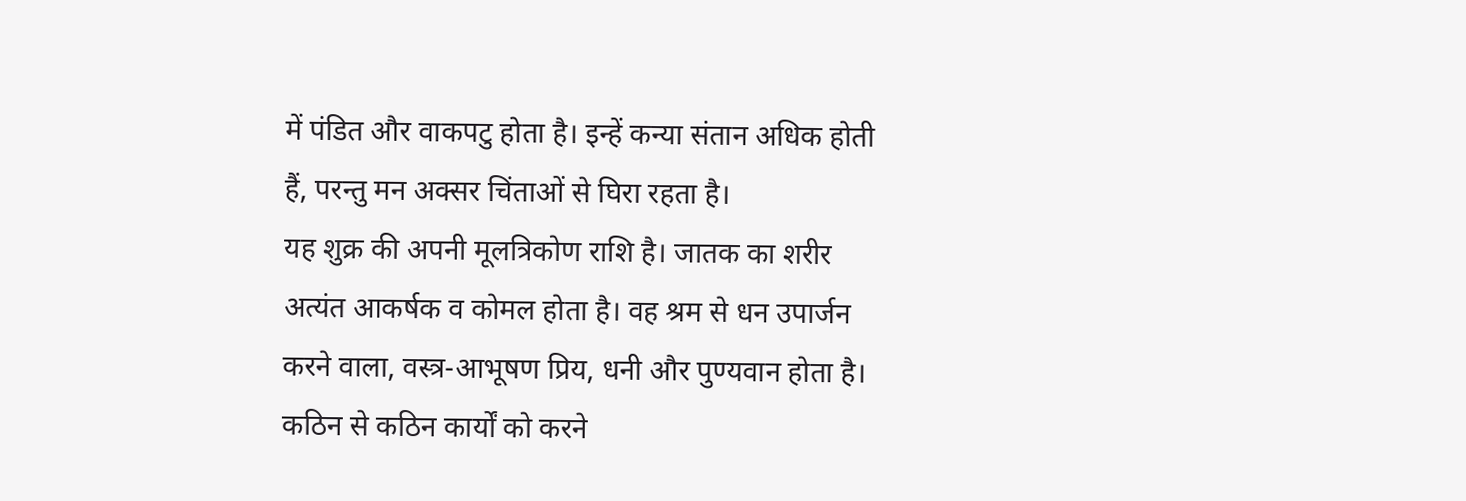में पंडित और वाकपटु होता है। इन्हें कन्या संतान अधिक होती हैं, परन्तु मन अक्सर चिंताओं से घिरा रहता है।
यह शुक्र की अपनी मूलत्रिकोण राशि है। जातक का शरीर अत्यंत आकर्षक व कोमल होता है। वह श्रम से धन उपार्जन करने वाला, वस्त्र-आभूषण प्रिय, धनी और पुण्यवान होता है। कठिन से कठिन कार्यों को करने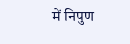में निपुण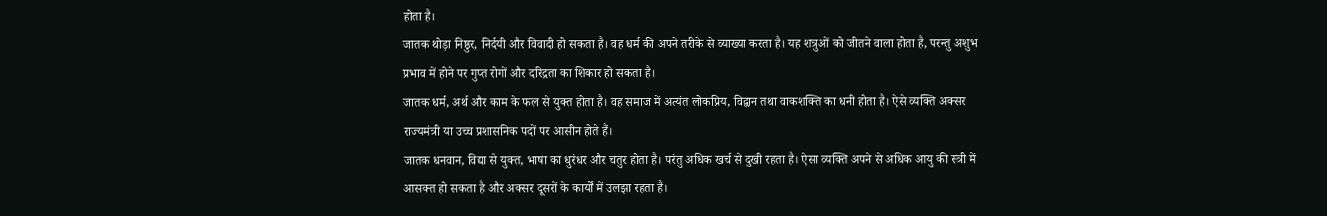होता है।
जातक थोड़ा निष्ठुर, निर्दयी और विवादी हो सकता है। वह धर्म की अपने तरीके से व्याख्या करता है। यह शत्रुओं को जीतने वाला होता है, परन्तु अशुभ प्रभाव में होने पर गुप्त रोगों और दरिद्रता का शिकार हो सकता है।
जातक धर्म, अर्थ और काम के फल से युक्त होता है। वह समाज में अत्यंत लोकप्रिय, विद्वान तथा वाकशक्ति का धनी होता है। ऐसे व्यक्ति अक्सर राज्यमंत्री या उच्च प्रशासनिक पदों पर आसीन होते हैं।
जातक धनवान, विद्या से युक्त, भाषा का धुरंधर और चतुर होता है। परंतु अधिक खर्च से दुखी रहता है। ऐसा व्यक्ति अपने से अधिक आयु की स्त्री में आसक्त हो सकता है और अक्सर दूसरों के कार्यों में उलझा रहता है।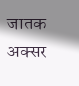जातक अक्सर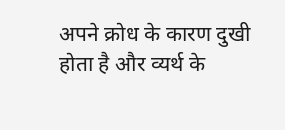अपने क्रोध के कारण दुखी होता है और व्यर्थ के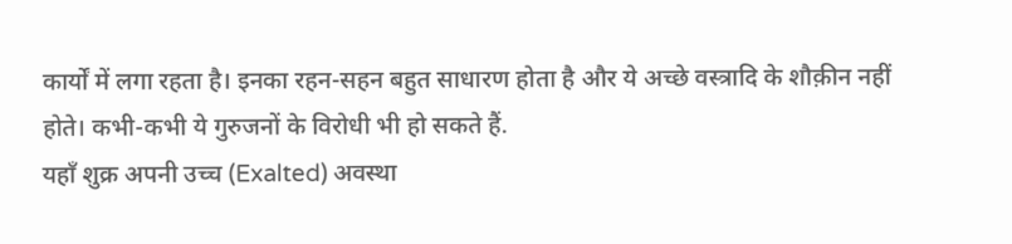कार्यों में लगा रहता है। इनका रहन-सहन बहुत साधारण होता है और ये अच्छे वस्त्रादि के शौक़ीन नहीं होते। कभी-कभी ये गुरुजनों के विरोधी भी हो सकते हैं.
यहाँ शुक्र अपनी उच्च (Exalted) अवस्था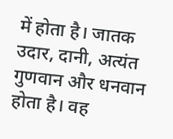में होता है। जातक उदार, दानी, अत्यंत गुणवान और धनवान होता है। वह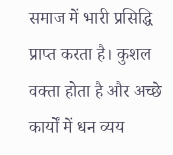समाज में भारी प्रसिद्धि प्राप्त करता है। कुशल वक्ता होता है और अच्छे कार्यों में धन व्यय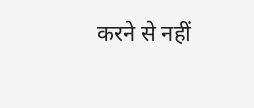करने से नहीं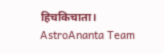हिचकिचाता।
AstroAnanta Team